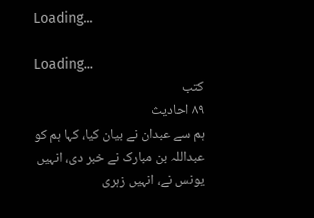Loading...

Loading...
کتب
۸۹ احادیث
ہم سے عبدان نے بیان کیا، کہا ہم کو عبداللہ بن مبارک نے خبر دی، انہیں یونس نے، انہیں زہری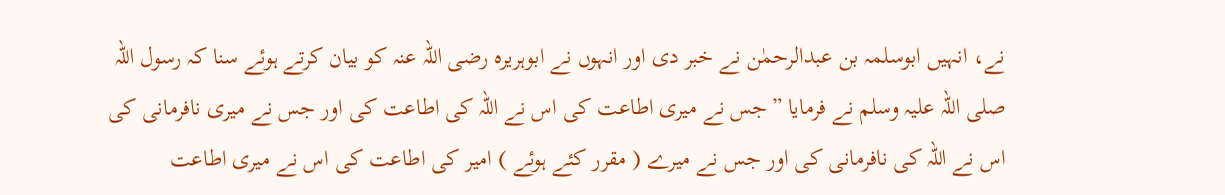نے، انہیں ابوسلمہ بن عبدالرحمٰن نے خبر دی اور انہوں نے ابوہریرہ رضی اللہ عنہ کو بیان کرتے ہوئے سنا کہ رسول اللہ صلی اللہ علیہ وسلم نے فرمایا ”جس نے میری اطاعت کی اس نے اللہ کی اطاعت کی اور جس نے میری نافرمانی کی اس نے اللہ کی نافرمانی کی اور جس نے میرے ( مقرر کئے ہوئے ) امیر کی اطاعت کی اس نے میری اطاعت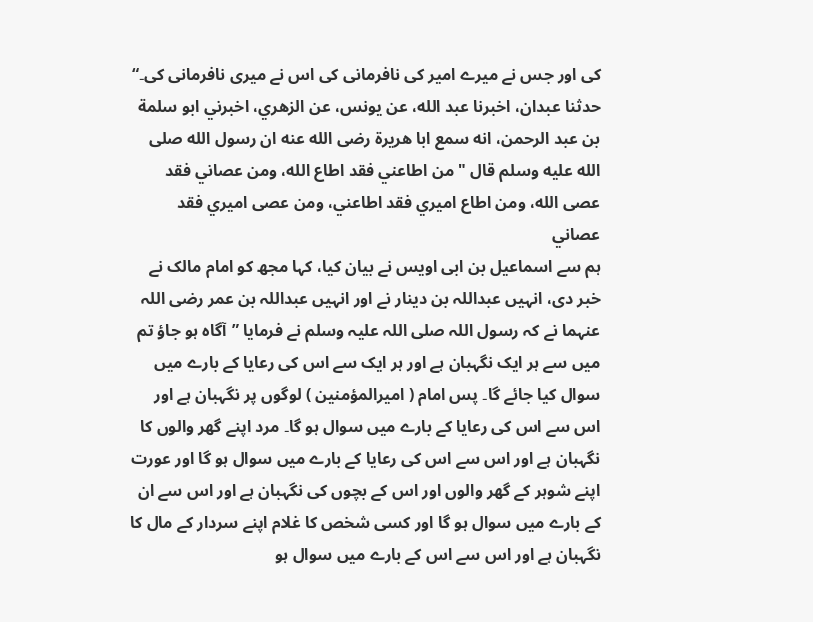کی اور جس نے میرے امیر کی نافرمانی کی اس نے میری نافرمانی کی۔“
حدثنا عبدان، اخبرنا عبد الله، عن يونس، عن الزهري، اخبرني ابو سلمة بن عبد الرحمن، انه سمع ابا هريرة رضى الله عنه ان رسول الله صلى الله عليه وسلم قال " من اطاعني فقد اطاع الله، ومن عصاني فقد عصى الله، ومن اطاع اميري فقد اطاعني، ومن عصى اميري فقد عصاني
ہم سے اسماعیل بن ابی اویس نے بیان کیا، کہا مجھ کو امام مالک نے خبر دی، انہیں عبداللہ بن دینار نے اور انہیں عبداللہ بن عمر رضی اللہ عنہما نے کہ رسول اللہ صلی اللہ علیہ وسلم نے فرمایا ”آگاہ ہو جاؤ تم میں سے ہر ایک نگہبان ہے اور ہر ایک سے اس کی رعایا کے بارے میں سوال کیا جائے گا۔ پس امام ( امیرالمؤمنین ) لوگوں پر نگہبان ہے اور اس سے اس کی رعایا کے بارے میں سوال ہو گا۔ مرد اپنے گھر والوں کا نگہبان ہے اور اس سے اس کی رعایا کے بارے میں سوال ہو گا اور عورت اپنے شوہر کے گھر والوں اور اس کے بچوں کی نگہبان ہے اور اس سے ان کے بارے میں سوال ہو گا اور کسی شخص کا غلام اپنے سردار کے مال کا نگہبان ہے اور اس سے اس کے بارے میں سوال ہو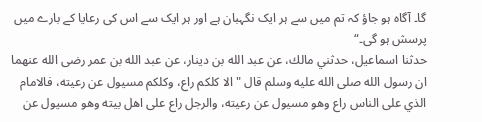گا۔ آگاہ ہو جاؤ کہ تم میں سے ہر ایک نگہبان ہے اور ہر ایک سے اس کی رعایا کے بارے میں پرسش ہو گی۔“
حدثنا اسماعيل، حدثني مالك، عن عبد الله بن دينار، عن عبد الله بن عمر رضى الله عنهما ان رسول الله صلى الله عليه وسلم قال " الا كلكم راع، وكلكم مسيول عن رعيته، فالامام الذي على الناس راع وهو مسيول عن رعيته، والرجل راع على اهل بيته وهو مسيول عن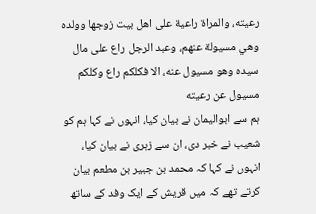رعيته، والمراة راعية على اهل بيت زوجها وولده وهي مسيولة عنهم، وعبد الرجل راع على مال سيده وهو مسيول عنه، الا فكلكم راع وكلكم مسيول عن رعيته
ہم سے ابوالیمان نے بیان کیا، انہوں نے کہا ہم کو شعیب نے خبر دی، ان سے زہری نے بیان کیا، انہوں نے کہا کہ محمد بن جبیر بن مطعم بیان کرتے تھے کہ میں قریش کے ایک وفد کے ساتھ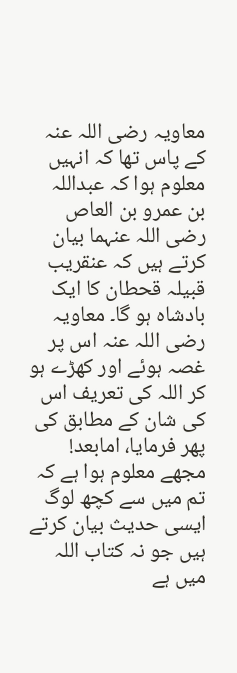معاویہ رضی اللہ عنہ کے پاس تھا کہ انہیں معلوم ہوا کہ عبداللہ بن عمرو بن العاص رضی اللہ عنہما بیان کرتے ہیں کہ عنقریب قبیلہ قحطان کا ایک بادشاہ ہو گا۔ معاویہ رضی اللہ عنہ اس پر غصہ ہوئے اور کھڑے ہو کر اللہ کی تعریف اس کی شان کے مطابق کی پھر فرمایا، امابعد! مجھے معلوم ہوا ہے کہ تم میں سے کچھ لوگ ایسی حدیث بیان کرتے ہیں جو نہ کتاب اللہ میں ہے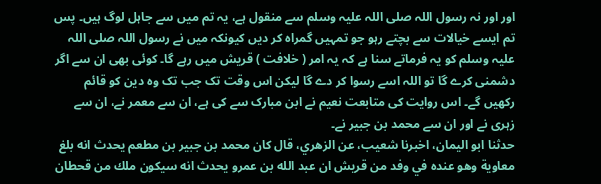اور اور نہ رسول اللہ صلی اللہ علیہ وسلم سے منقول ہے، یہ تم میں سے جاہل لوگ ہیں۔ پس تم ایسے خیالات سے بچتے رہو جو تمہیں گمراہ کر دیں کیونکہ میں نے رسول اللہ صلی اللہ علیہ وسلم کو یہ فرماتے سنا ہے کہ یہ امر ( خلافت ) قریش میں رہے گا۔ کوئی بھی ان سے اگر دشمنی کرے گا تو اللہ اسے رسوا کر دے گا لیکن اس وقت تک جب تک وہ دین کو قائم رکھیں گے۔ اس روایت کی متابعت نعیم نے ابن مبارک سے کی ہے، ان سے معمر نے، ان سے زہری نے اور ان سے محمد بن جبیر نے۔
حدثنا ابو اليمان، اخبرنا شعيب، عن الزهري، قال كان محمد بن جبير بن مطعم يحدث انه بلغ معاوية وهو عنده في وفد من قريش ان عبد الله بن عمرو يحدث انه سيكون ملك من قحطان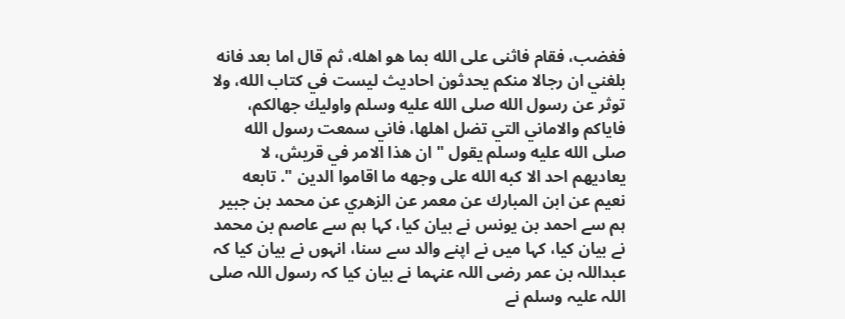فغضب، فقام فاثنى على الله بما هو اهله، ثم قال اما بعد فانه بلغني ان رجالا منكم يحدثون احاديث ليست في كتاب الله، ولا توثر عن رسول الله صلى الله عليه وسلم واوليك جهالكم، فاياكم والاماني التي تضل اهلها، فاني سمعت رسول الله صلى الله عليه وسلم يقول " ان هذا الامر في قريش، لا يعاديهم احد الا كبه الله على وجهه ما اقاموا الدين ". تابعه نعيم عن ابن المبارك عن معمر عن الزهري عن محمد بن جبير
ہم سے احمد بن یونس نے بیان کیا، کہا ہم سے عاصم بن محمد نے بیان کیا، کہا میں نے اپنے والد سے سنا، انہوں نے بیان کیا کہ عبداللہ بن عمر رضی اللہ عنہما نے بیان کیا کہ رسول اللہ صلی اللہ علیہ وسلم نے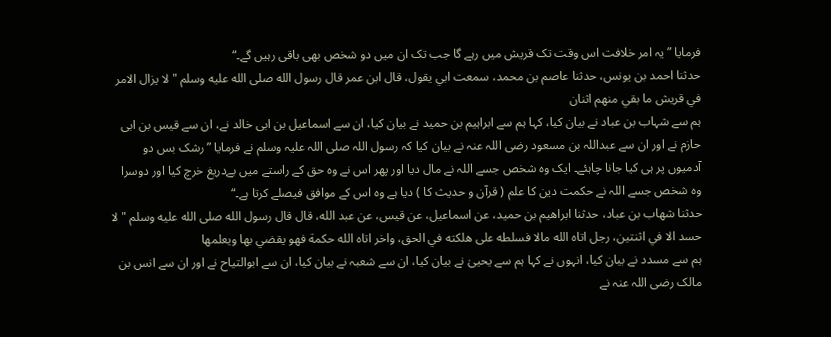فرمایا ”یہ امر خلافت اس وقت تک قریش میں رہے گا جب تک ان میں دو شخص بھی باقی رہیں گے۔“
حدثنا احمد بن يونس، حدثنا عاصم بن محمد، سمعت ابي يقول، قال ابن عمر قال رسول الله صلى الله عليه وسلم " لا يزال الامر في قريش ما بقي منهم اثنان
ہم سے شہاب بن عباد نے بیان کیا، کہا ہم سے ابراہیم بن حمید نے بیان کیا، ان سے اسماعیل بن ابی خالد نے، ان سے قیس بن ابی حازم نے اور ان سے عبداللہ بن مسعود رضی اللہ عنہ نے بیان کیا کہ رسول اللہ صلی اللہ علیہ وسلم نے فرمایا ”رشک بس دو آدمیوں پر ہی کیا جانا چاہئے۔ ایک وہ شخص جسے اللہ نے مال دیا اور پھر اس نے وہ حق کے راستے میں بےدریغ خرچ کیا اور دوسرا وہ شخص جسے اللہ نے حکمت دین کا علم ( قرآن و حدیث کا ) دیا ہے وہ اس کے موافق فیصلے کرتا ہے۔“
حدثنا شهاب بن عباد، حدثنا ابراهيم بن حميد، عن اسماعيل، عن قيس، عن عبد الله، قال قال رسول الله صلى الله عليه وسلم " لا حسد الا في اثنتين، رجل اتاه الله مالا فسلطه على هلكته في الحق، واخر اتاه الله حكمة فهو يقضي بها ويعلمها
ہم سے مسدد نے بیان کیا، انہوں نے کہا ہم سے یحییٰ نے بیان کیا، ان سے شعبہ نے بیان کیا، ان سے ابوالتیاح نے اور ان سے انس بن مالک رضی اللہ عنہ نے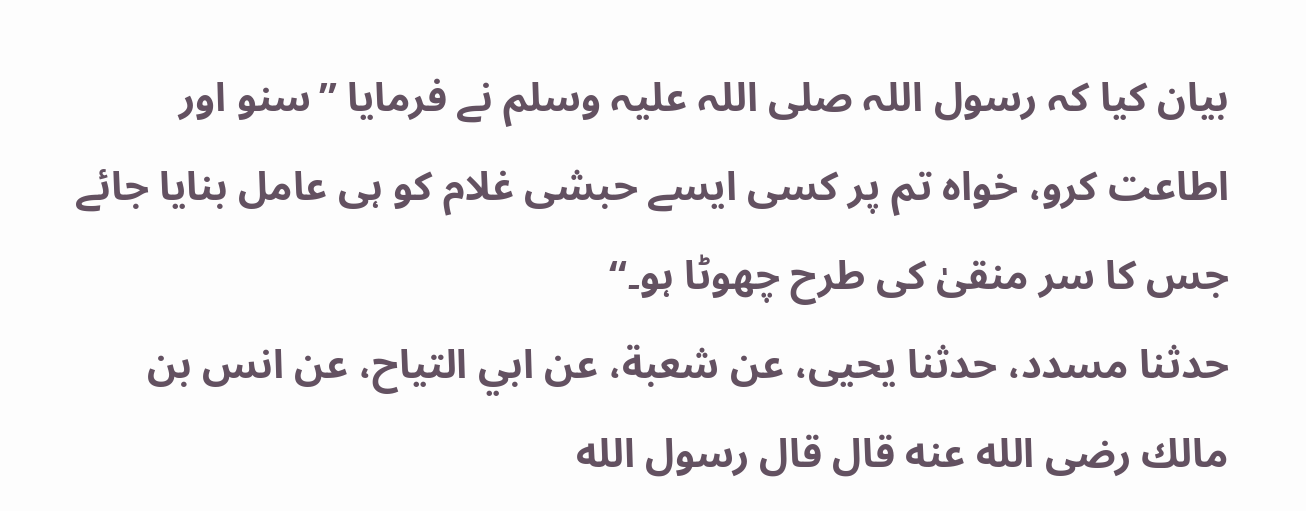بیان کیا کہ رسول اللہ صلی اللہ علیہ وسلم نے فرمایا ”سنو اور اطاعت کرو، خواہ تم پر کسی ایسے حبشی غلام کو ہی عامل بنایا جائے جس کا سر منقیٰ کی طرح چھوٹا ہو۔“
حدثنا مسدد، حدثنا يحيى، عن شعبة، عن ابي التياح، عن انس بن مالك رضى الله عنه قال قال رسول الله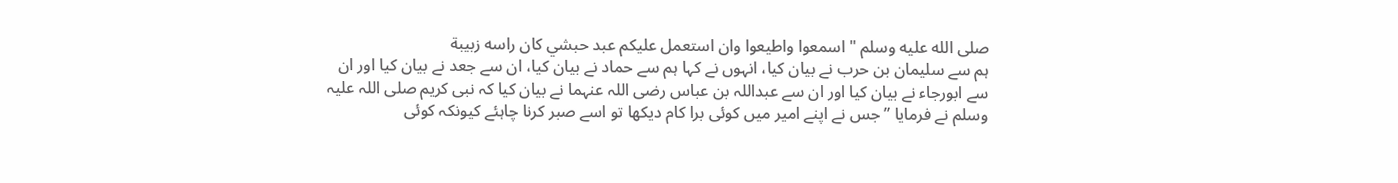صلى الله عليه وسلم " اسمعوا واطيعوا وان استعمل عليكم عبد حبشي كان راسه زبيبة
ہم سے سلیمان بن حرب نے بیان کیا، انہوں نے کہا ہم سے حماد نے بیان کیا، ان سے جعد نے بیان کیا اور ان سے ابورجاء نے بیان کیا اور ان سے عبداللہ بن عباس رضی اللہ عنہما نے بیان کیا کہ نبی کریم صلی اللہ علیہ وسلم نے فرمایا ”جس نے اپنے امیر میں کوئی برا کام دیکھا تو اسے صبر کرنا چاہئے کیونکہ کوئی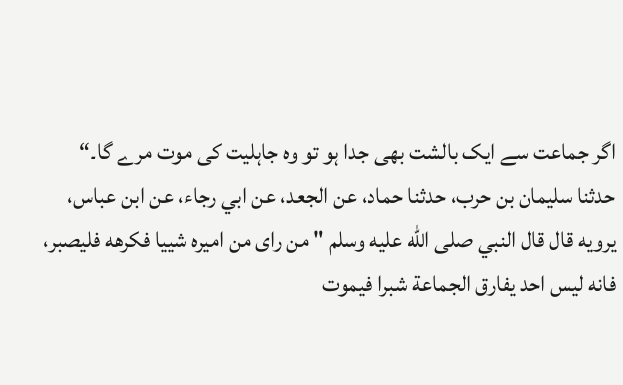اگر جماعت سے ایک بالشت بھی جدا ہو تو وہ جاہلیت کی موت مرے گا۔“
حدثنا سليمان بن حرب، حدثنا حماد، عن الجعد، عن ابي رجاء، عن ابن عباس، يرويه قال قال النبي صلى الله عليه وسلم " من راى من اميره شييا فكرهه فليصبر، فانه ليس احد يفارق الجماعة شبرا فيموت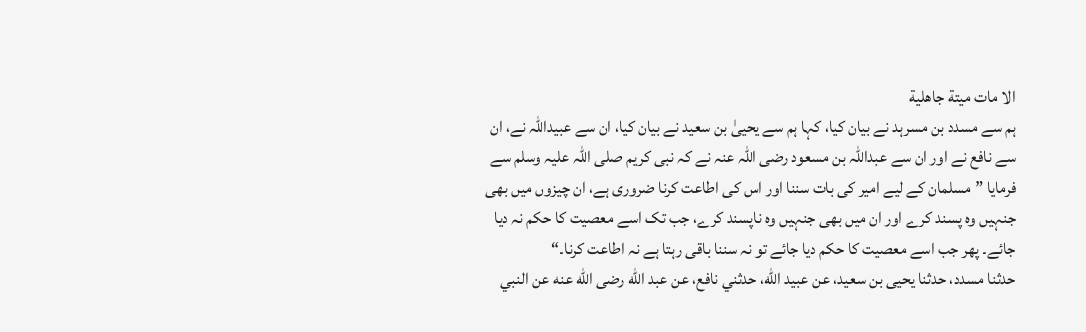الا مات ميتة جاهلية
ہم سے مسدد بن مسرہد نے بیان کیا، کہا ہم سے یحییٰ بن سعید نے بیان کیا، ان سے عبیداللہ نے، ان سے نافع نے اور ان سے عبداللہ بن مسعود رضی اللہ عنہ نے کہ نبی کریم صلی اللہ علیہ وسلم سے فرمایا ”مسلمان کے لیے امیر کی بات سننا اور اس کی اطاعت کرنا ضروری ہے، ان چیزوں میں بھی جنہیں وہ پسند کرے اور ان میں بھی جنہیں وہ ناپسند کرے، جب تک اسے معصیت کا حکم نہ دیا جائے۔ پھر جب اسے معصیت کا حکم دیا جائے تو نہ سننا باقی رہتا ہے نہ اطاعت کرنا۔“
حدثنا مسدد، حدثنا يحيى بن سعيد، عن عبيد الله، حدثني نافع، عن عبد الله رضى الله عنه عن النبي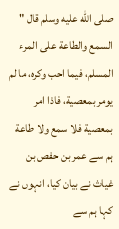صلى الله عليه وسلم قال " السمع والطاعة على المرء المسلم، فيما احب وكره، ما لم يومر بمعصية، فاذا امر بمعصية فلا سمع ولا طاعة
ہم سے عمر بن حفص بن غیاث نے بیان کیا، انہوں نے کہا ہم سے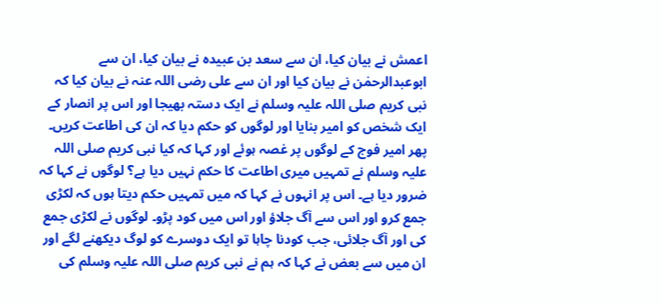اعمش نے بیان کیا، ان سے سعد بن عبیدہ نے بیان کیا، ان سے ابوعبدالرحمٰن نے بیان کیا اور ان سے علی رضی اللہ عنہ نے بیان کیا کہ نبی کریم صلی اللہ علیہ وسلم نے ایک دستہ بھیجا اور اس پر انصار کے ایک شخص کو امیر بنایا اور لوگوں کو حکم دیا کہ ان کی اطاعت کریں۔ پھر امیر فوج کے لوگوں پر غصہ ہوئے اور کہا کہ کیا نبی کریم صلی اللہ علیہ وسلم نے تمہیں میری اطاعت کا حکم نہیں دیا ہے؟ لوگوں نے کہا کہ ضرور دیا ہے۔ اس پر انہوں نے کہا کہ میں تمہیں حکم دیتا ہوں کہ لکڑی جمع کرو اور اس سے آگ جلاؤ اور اس میں کود پڑو۔ لوگوں نے لکڑی جمع کی اور آگ جلائی، جب کودنا چاہا تو ایک دوسرے کو لوگ دیکھنے لگے اور ان میں سے بعض نے کہا کہ ہم نے نبی کریم صلی اللہ علیہ وسلم کی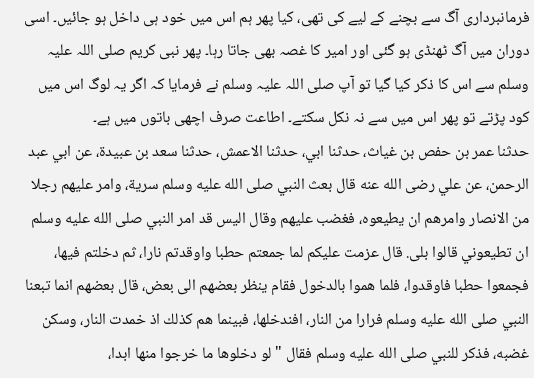فرمانبرداری آگ سے بچنے کے لیے کی تھی، کیا پھر ہم اس میں خود ہی داخل ہو جائیں۔ اسی دوران میں آگ ٹھنڈی ہو گئی اور امیر کا غصہ بھی جاتا رہا۔ پھر نبی کریم صلی اللہ علیہ وسلم سے اس کا ذکر کیا گیا تو آپ صلی اللہ علیہ وسلم نے فرمایا کہ اگر یہ لوگ اس میں کود پڑتے تو پھر اس میں سے نہ نکل سکتے۔ اطاعت صرف اچھی باتوں میں ہے۔
حدثنا عمر بن حفص بن غياث، حدثنا ابي، حدثنا الاعمش، حدثنا سعد بن عبيدة، عن ابي عبد الرحمن، عن علي رضى الله عنه قال بعث النبي صلى الله عليه وسلم سرية، وامر عليهم رجلا من الانصار وامرهم ان يطيعوه، فغضب عليهم وقال اليس قد امر النبي صلى الله عليه وسلم ان تطيعوني قالوا بلى. قال عزمت عليكم لما جمعتم حطبا واوقدتم نارا، ثم دخلتم فيها، فجمعوا حطبا فاوقدوا، فلما هموا بالدخول فقام ينظر بعضهم الى بعض، قال بعضهم انما تبعنا النبي صلى الله عليه وسلم فرارا من النار، افندخلها، فبينما هم كذلك اذ خمدت النار، وسكن غضبه، فذكر للنبي صلى الله عليه وسلم فقال " لو دخلوها ما خرجوا منها ابدا،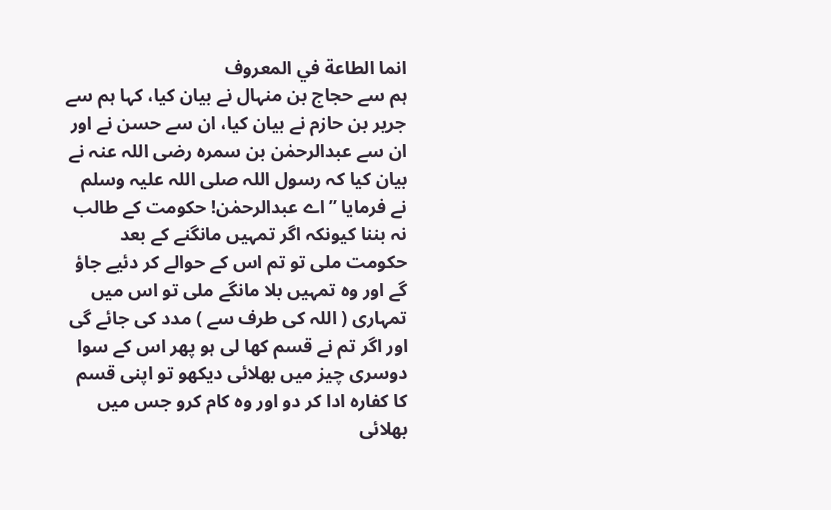انما الطاعة في المعروف
ہم سے حجاج بن منہال نے بیان کیا، کہا ہم سے جریر بن حازم نے بیان کیا، ان سے حسن نے اور ان سے عبدالرحمٰن بن سمرہ رضی اللہ عنہ نے بیان کیا کہ رسول اللہ صلی اللہ علیہ وسلم نے فرمایا ”اے عبدالرحمٰن! حکومت کے طالب نہ بننا کیونکہ اگر تمہیں مانگنے کے بعد حکومت ملی تو تم اس کے حوالے کر دئیے جاؤ گے اور وہ تمہیں بلا مانگے ملی تو اس میں تمہاری ( اللہ کی طرف سے ) مدد کی جائے گی اور اگر تم نے قسم کھا لی ہو پھر اس کے سوا دوسری چیز میں بھلائی دیکھو تو اپنی قسم کا کفارہ ادا کر دو اور وہ کام کرو جس میں بھلائی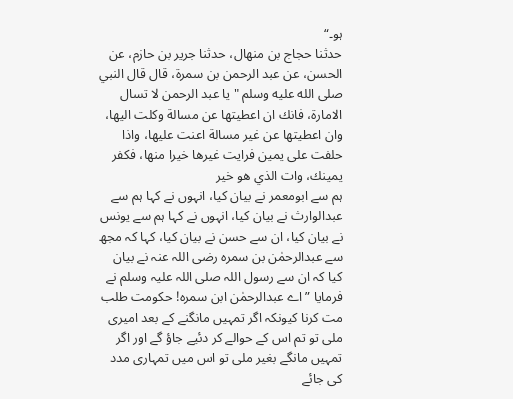ہو۔“
حدثنا حجاج بن منهال، حدثنا جرير بن حازم، عن الحسن، عن عبد الرحمن بن سمرة، قال قال النبي صلى الله عليه وسلم " يا عبد الرحمن لا تسال الامارة، فانك ان اعطيتها عن مسالة وكلت اليها، وان اعطيتها عن غير مسالة اعنت عليها، واذا حلفت على يمين فرايت غيرها خيرا منها، فكفر يمينك، وات الذي هو خير
ہم سے ابومعمر نے بیان کیا، انہوں نے کہا ہم سے عبدالوارث نے بیان کیا، انہوں نے کہا ہم سے یونس نے بیان کیا، ان سے حسن نے بیان کیا، کہا کہ مجھ سے عبدالرحمٰن بن سمرہ رضی اللہ عنہ نے بیان کیا کہ ان سے رسول اللہ صلی اللہ علیہ وسلم نے فرمایا ”اے عبدالرحمٰن ابن سمرہ! حکومت طلب مت کرنا کیونکہ اگر تمہیں مانگنے کے بعد امیری ملی تو تم اس کے حوالے کر دئیے جاؤ گے اور اگر تمہیں مانگے بغیر ملی تو اس میں تمہاری مدد کی جائے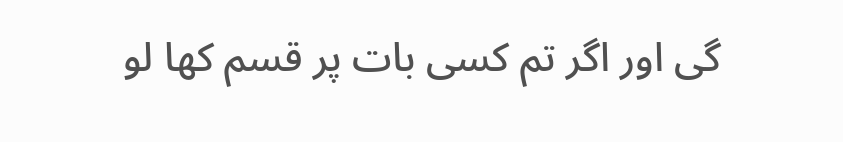گی اور اگر تم کسی بات پر قسم کھا لو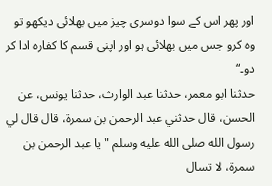اور پھر اس کے سوا دوسری چیز میں بھلائی دیکھو تو وہ کرو جس میں بھلائی ہو اور اپنی قسم کا کفارہ ادا کر دو۔“
حدثنا ابو معمر، حدثنا عبد الوارث، حدثنا يونس، عن الحسن، قال حدثني عبد الرحمن بن سمرة، قال قال لي رسول الله صلى الله عليه وسلم " يا عبد الرحمن بن سمرة، لا تسال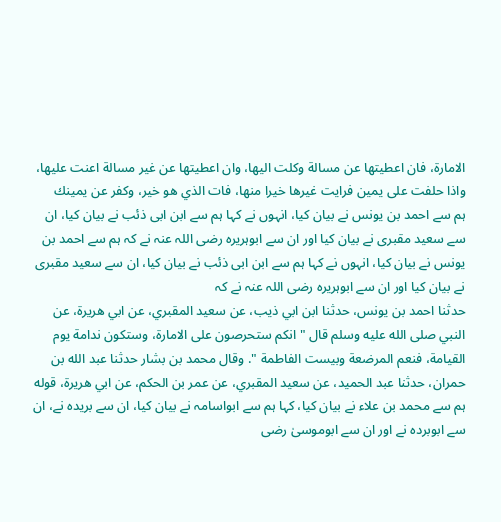الامارة، فان اعطيتها عن مسالة وكلت اليها، وان اعطيتها عن غير مسالة اعنت عليها، واذا حلفت على يمين فرايت غيرها خيرا منها، فات الذي هو خير، وكفر عن يمينك
ہم سے احمد بن یونس نے بیان کیا، انہوں نے کہا ہم سے ابن ابی ذئب نے بیان کیا، ان سے سعید مقبری نے بیان کیا اور ان سے ابوہریرہ رضی اللہ عنہ نے کہ ہم سے احمد بن یونس نے بیان کیا، انہوں نے کہا ہم سے ابن ابی ذئب نے بیان کیا، ان سے سعید مقبری نے بیان کیا اور ان سے ابوہریرہ رضی اللہ عنہ نے کہ
حدثنا احمد بن يونس، حدثنا ابن ابي ذيب، عن سعيد المقبري، عن ابي هريرة، عن النبي صلى الله عليه وسلم قال " انكم ستحرصون على الامارة، وستكون ندامة يوم القيامة، فنعم المرضعة وبيست الفاطمة ". وقال محمد بن بشار حدثنا عبد الله بن حمران، حدثنا عبد الحميد، عن سعيد المقبري، عن عمر بن الحكم، عن ابي هريرة، قوله
ہم سے محمد بن علاء نے بیان کیا، کہا ہم سے ابواسامہ نے بیان کیا، ان سے بریدہ نے، ان سے ابوبردہ نے اور ان سے ابوموسیٰ رضی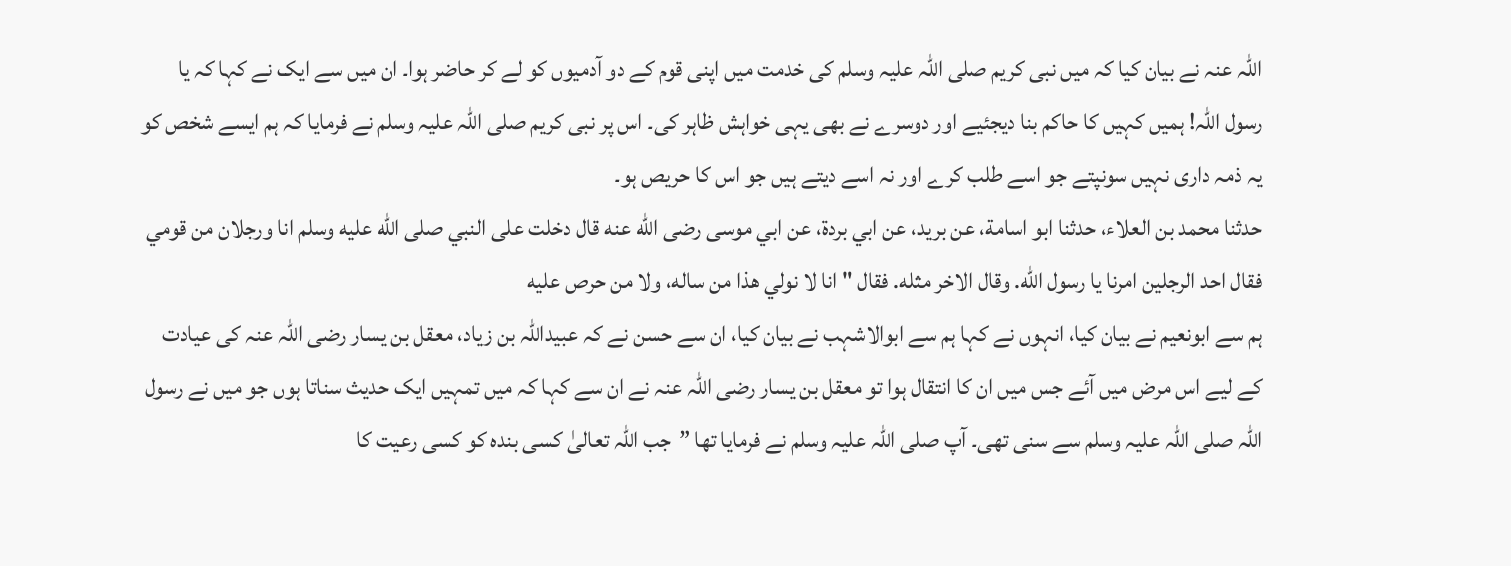اللہ عنہ نے بیان کیا کہ میں نبی کریم صلی اللہ علیہ وسلم کی خدمت میں اپنی قوم کے دو آدمیوں کو لے کر حاضر ہوا۔ ان میں سے ایک نے کہا کہ یا رسول اللہ! ہمیں کہیں کا حاکم بنا دیجئیے اور دوسرے نے بھی یہی خواہش ظاہر کی۔ اس پر نبی کریم صلی اللہ علیہ وسلم نے فرمایا کہ ہم ایسے شخص کو یہ ذمہ داری نہیں سونپتے جو اسے طلب کرے اور نہ اسے دیتے ہیں جو اس کا حریص ہو۔
حدثنا محمد بن العلاء، حدثنا ابو اسامة، عن بريد، عن ابي بردة، عن ابي موسى رضى الله عنه قال دخلت على النبي صلى الله عليه وسلم انا ورجلان من قومي فقال احد الرجلين امرنا يا رسول الله. وقال الاخر مثله. فقال " انا لا نولي هذا من ساله، ولا من حرص عليه
ہم سے ابونعیم نے بیان کیا، انہوں نے کہا ہم سے ابوالاشہب نے بیان کیا، ان سے حسن نے کہ عبیداللہ بن زیاد، معقل بن یسار رضی اللہ عنہ کی عیادت کے لیے اس مرض میں آئے جس میں ان کا انتقال ہوا تو معقل بن یسار رضی اللہ عنہ نے ان سے کہا کہ میں تمہیں ایک حدیث سناتا ہوں جو میں نے رسول اللہ صلی اللہ علیہ وسلم سے سنی تھی۔ آپ صلی اللہ علیہ وسلم نے فرمایا تھا ”جب اللہ تعالیٰ کسی بندہ کو کسی رعیت کا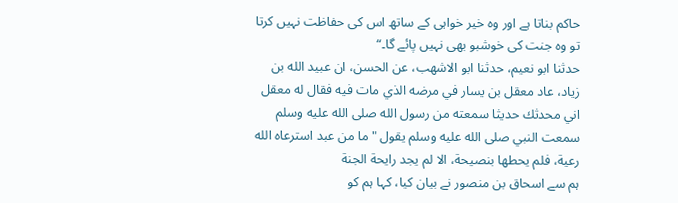حاکم بناتا ہے اور وہ خیر خواہی کے ساتھ اس کی حفاظت نہیں کرتا تو وہ جنت کی خوشبو بھی نہیں پائے گا۔“
حدثنا ابو نعيم، حدثنا ابو الاشهب، عن الحسن، ان عبيد الله بن زياد، عاد معقل بن يسار في مرضه الذي مات فيه فقال له معقل اني محدثك حديثا سمعته من رسول الله صلى الله عليه وسلم سمعت النبي صلى الله عليه وسلم يقول " ما من عبد استرعاه الله رعية، فلم يحطها بنصيحة، الا لم يجد رايحة الجنة
ہم سے اسحاق بن منصور نے بیان کیا، کہا ہم کو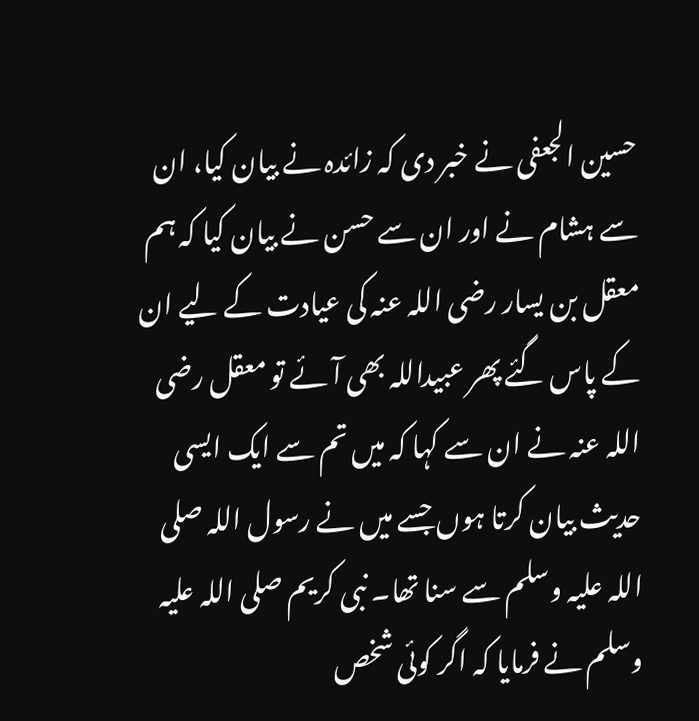حسین الجعفی نے خبر دی کہ زائدہ نے بیان کیا، ان سے ہشام نے اور ان سے حسن نے بیان کیا کہ ہم معقل بن یسار رضی اللہ عنہ کی عیادت کے لیے ان کے پاس گئے پھر عبیداللہ بھی آئے تو معقل رضی اللہ عنہ نے ان سے کہا کہ میں تم سے ایک ایسی حدیث بیان کرتا ہوں جسے میں نے رسول اللہ صلی اللہ علیہ وسلم سے سنا تھا۔ نبی کریم صلی اللہ علیہ وسلم نے فرمایا کہ اگر کوئی شخص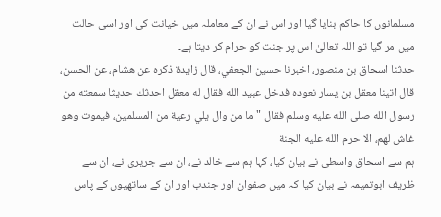مسلمانوں کا حاکم بنایا گیا اور اس نے ان کے معاملہ میں خیانت کی اور اسی حالت میں مر گیا تو اللہ تعالیٰ اس پر جنت کو حرام کر دیتا ہے۔
حدثنا اسحاق بن منصور، اخبرنا حسين الجعفي، قال زايدة ذكره عن هشام، عن الحسن، قال اتينا معقل بن يسار نعوده فدخل عبيد الله فقال له معقل احدثك حديثا سمعته من رسول الله صلى الله عليه وسلم فقال " ما من وال يلي رعية من المسلمين، فيموت وهو غاش لهم، الا حرم الله عليه الجنة
ہم سے اسحاق واسطی نے بیان کیا، کہا ہم سے خالد نے، ان سے جریری نے، ان سے ظریف ابوتمیمہ نے بیان کیا کہ میں صفوان اور جندب اور ان کے ساتھیوں کے پاس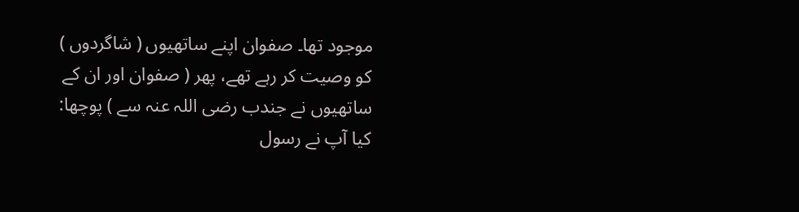موجود تھا۔ صفوان اپنے ساتھیوں ( شاگردوں ) کو وصیت کر رہے تھے، پھر ( صفوان اور ان کے ساتھیوں نے جندب رضی اللہ عنہ سے ) پوچھا: کیا آپ نے رسول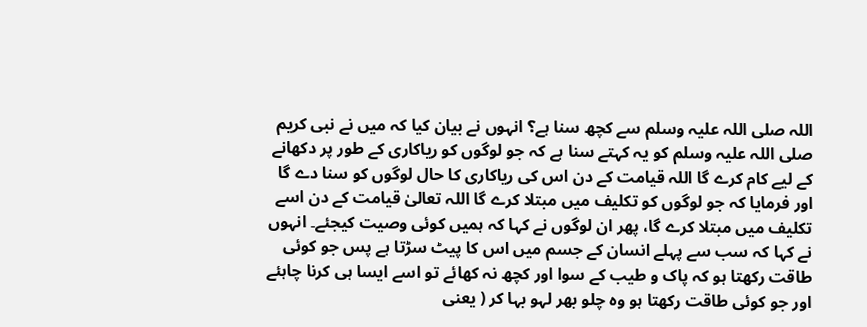اللہ صلی اللہ علیہ وسلم سے کچھ سنا ہے؟ انہوں نے بیان کیا کہ میں نے نبی کریم صلی اللہ علیہ وسلم کو یہ کہتے سنا ہے کہ جو لوگوں کو ریاکاری کے طور پر دکھانے کے لیے کام کرے گا اللہ قیامت کے دن اس کی ریاکاری کا حال لوگوں کو سنا دے گا اور فرمایا کہ جو لوگوں کو تکلیف میں مبتلا کرے گا اللہ تعالیٰ قیامت کے دن اسے تکلیف میں مبتلا کرے گا، پھر ان لوگوں نے کہا کہ ہمیں کوئی وصیت کیجئے۔ انہوں نے کہا کہ سب سے پہلے انسان کے جسم میں اس کا پیٹ سڑتا ہے پس جو کوئی طاقت رکھتا ہو کہ پاک و طیب کے سوا اور کچھ نہ کھائے تو اسے ایسا ہی کرنا چاہئے اور جو کوئی طاقت رکھتا ہو وہ چلو بھر لہو بہا کر ( یعنی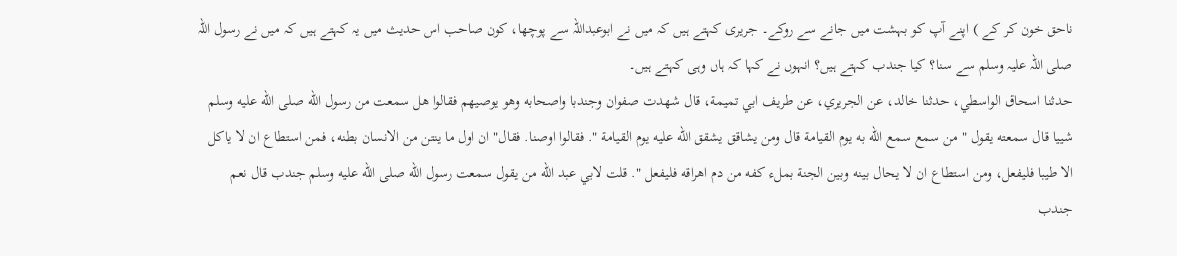ناحق خون کر کے ) اپنے آپ کو بہشت میں جانے سے روکے۔ جریری کہتے ہیں کہ میں نے ابوعبداللہ سے پوچھا، کون صاحب اس حدیث میں یہ کہتے ہیں کہ میں نے رسول اللہ صلی اللہ علیہ وسلم سے سنا؟ کیا جندب کہتے ہیں؟ انہوں نے کہا کہ ہاں وہی کہتے ہیں۔
حدثنا اسحاق الواسطي، حدثنا خالد، عن الجريري، عن طريف ابي تميمة، قال شهدت صفوان وجندبا واصحابه وهو يوصيهم فقالوا هل سمعت من رسول الله صلى الله عليه وسلم شييا قال سمعته يقول " من سمع سمع الله به يوم القيامة قال ومن يشاقق يشقق الله عليه يوم القيامة ". فقالوا اوصنا. فقال" ان اول ما ينتن من الانسان بطنه، فمن استطاع ان لا ياكل الا طيبا فليفعل، ومن استطاع ان لا يحال بينه وبين الجنة بملء كفه من دم اهراقه فليفعل ". قلت لابي عبد الله من يقول سمعت رسول الله صلى الله عليه وسلم جندب قال نعم جندب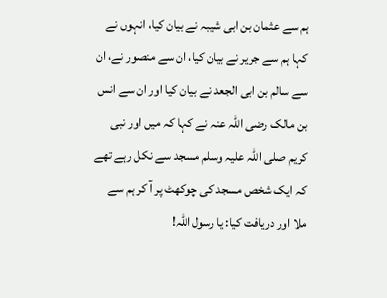ہم سے عثمان بن ابی شیبہ نے بیان کیا، انہوں نے کہا ہم سے جریر نے بیان کیا، ان سے منصور نے، ان سے سالم بن ابی الجعد نے بیان کیا اور ان سے انس بن مالک رضی اللہ عنہ نے کہا کہ میں اور نبی کریم صلی اللہ علیہ وسلم مسجد سے نکل رہے تھے کہ ایک شخص مسجد کی چوکھٹ پر آ کر ہم سے ملا اور دریافت کیا: یا رسول اللہ!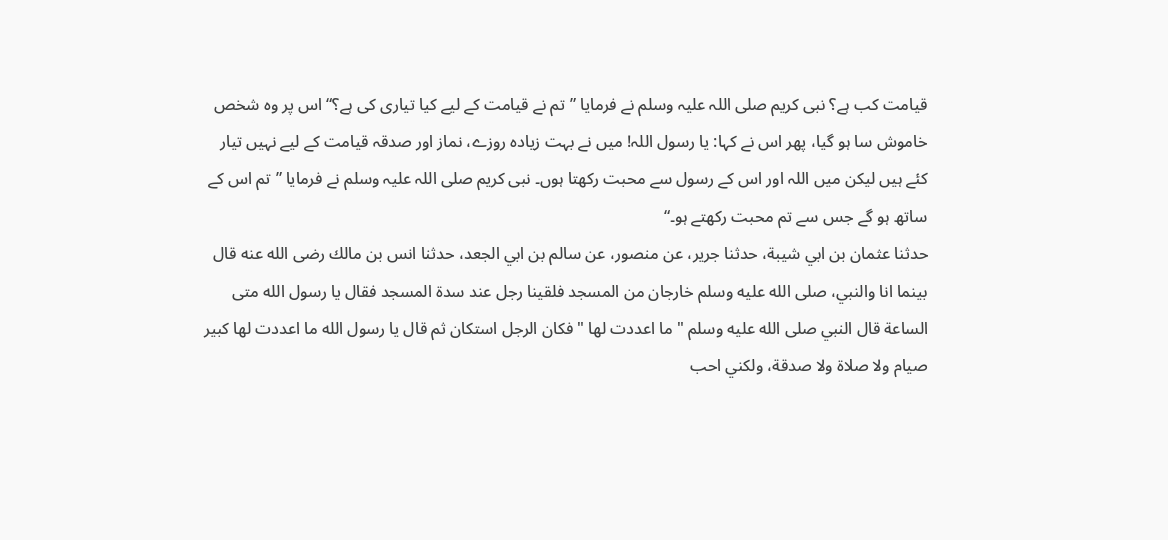قیامت کب ہے؟ نبی کریم صلی اللہ علیہ وسلم نے فرمایا ”تم نے قیامت کے لیے کیا تیاری کی ہے؟“ اس پر وہ شخص خاموش سا ہو گیا، پھر اس نے کہا: یا رسول اللہ! میں نے بہت زیادہ روزے، نماز اور صدقہ قیامت کے لیے نہیں تیار کئے ہیں لیکن میں اللہ اور اس کے رسول سے محبت رکھتا ہوں۔ نبی کریم صلی اللہ علیہ وسلم نے فرمایا ”تم اس کے ساتھ ہو گے جس سے تم محبت رکھتے ہو۔“
حدثنا عثمان بن ابي شيبة، حدثنا جرير، عن منصور، عن سالم بن ابي الجعد، حدثنا انس بن مالك رضى الله عنه قال بينما انا والنبي، صلى الله عليه وسلم خارجان من المسجد فلقينا رجل عند سدة المسجد فقال يا رسول الله متى الساعة قال النبي صلى الله عليه وسلم " ما اعددت لها " فكان الرجل استكان ثم قال يا رسول الله ما اعددت لها كبير صيام ولا صلاة ولا صدقة، ولكني احب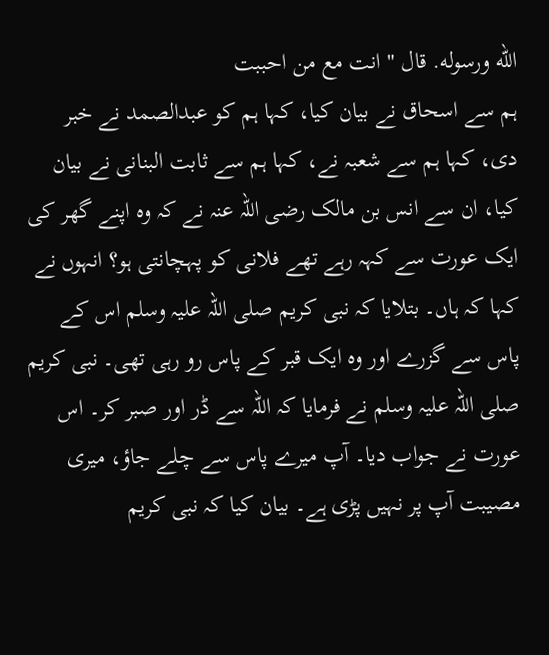الله ورسوله. قال " انت مع من احببت
ہم سے اسحاق نے بیان کیا، کہا ہم کو عبدالصمد نے خبر دی، کہا ہم سے شعبہ نے، کہا ہم سے ثابت البنانی نے بیان کیا، ان سے انس بن مالک رضی اللہ عنہ نے کہ وہ اپنے گھر کی ایک عورت سے کہہ رہے تھے فلانی کو پہچانتی ہو؟ انہوں نے کہا کہ ہاں۔ بتلایا کہ نبی کریم صلی اللہ علیہ وسلم اس کے پاس سے گزرے اور وہ ایک قبر کے پاس رو رہی تھی۔ نبی کریم صلی اللہ علیہ وسلم نے فرمایا کہ اللہ سے ڈر اور صبر کر۔ اس عورت نے جواب دیا۔ آپ میرے پاس سے چلے جاؤ، میری مصیبت آپ پر نہیں پڑی ہے۔ بیان کیا کہ نبی کریم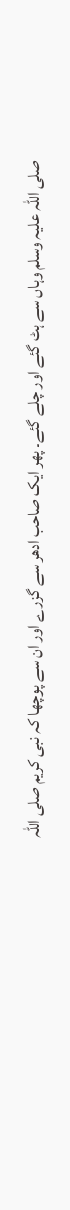صلی اللہ علیہ وسلم وہاں سے ہٹ گئے اور چلے گئے۔ پھر ایک صاحب ادھر سے گزرے اور ان سے پوچھا کہ نبی کریم صلی اللہ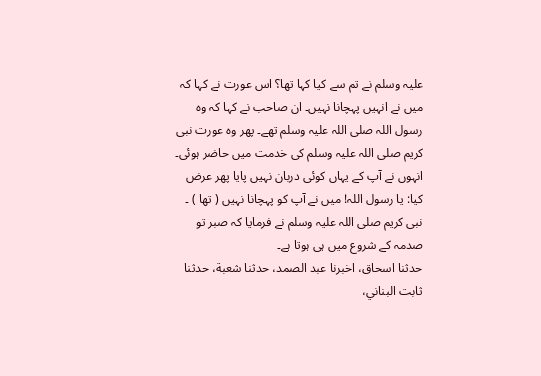علیہ وسلم نے تم سے کیا کہا تھا؟ اس عورت نے کہا کہ میں نے انہیں پہچانا نہیں۔ ان صاحب نے کہا کہ وہ رسول اللہ صلی اللہ علیہ وسلم تھے۔ پھر وہ عورت نبی کریم صلی اللہ علیہ وسلم کی خدمت میں حاضر ہوئی۔ انہوں نے آپ کے یہاں کوئی دربان نہیں پایا پھر عرض کیا: یا رسول اللہ! میں نے آپ کو پہچانا نہیں ( تھا ) ۔ نبی کریم صلی اللہ علیہ وسلم نے فرمایا کہ صبر تو صدمہ کے شروع میں ہی ہوتا ہے۔
حدثنا اسحاق، اخبرنا عبد الصمد، حدثنا شعبة، حدثنا ثابت البناني،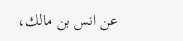عن انس بن مالك،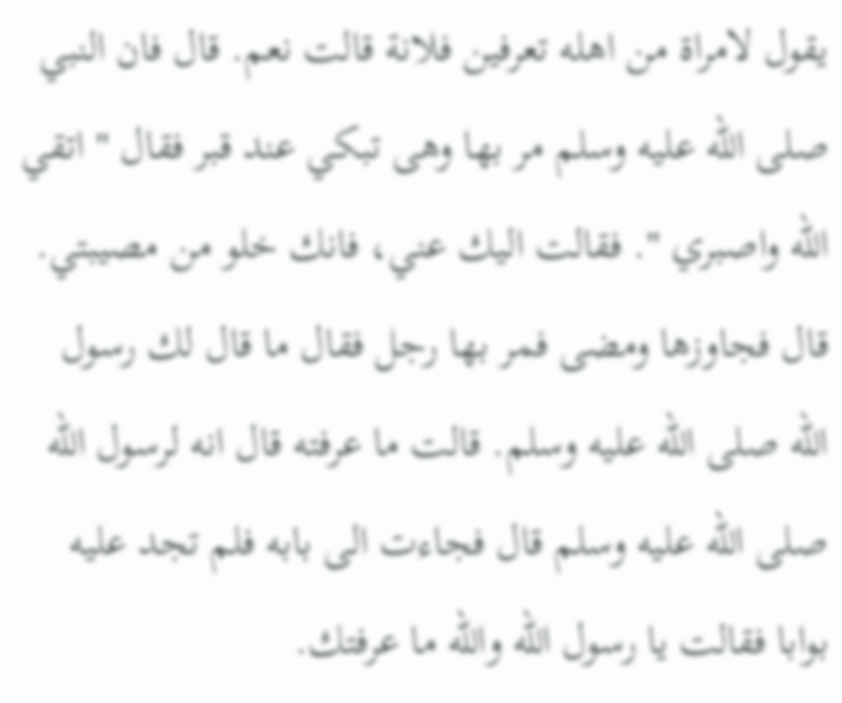يقول لامراة من اهله تعرفين فلانة قالت نعم. قال فان النبي صلى الله عليه وسلم مر بها وهى تبكي عند قبر فقال " اتقي الله واصبري ". فقالت اليك عني، فانك خلو من مصيبتي. قال فجاوزها ومضى فمر بها رجل فقال ما قال لك رسول الله صلى الله عليه وسلم. قالت ما عرفته قال انه لرسول الله صلى الله عليه وسلم قال فجاءت الى بابه فلم تجد عليه بوابا فقالت يا رسول الله والله ما عرفتك.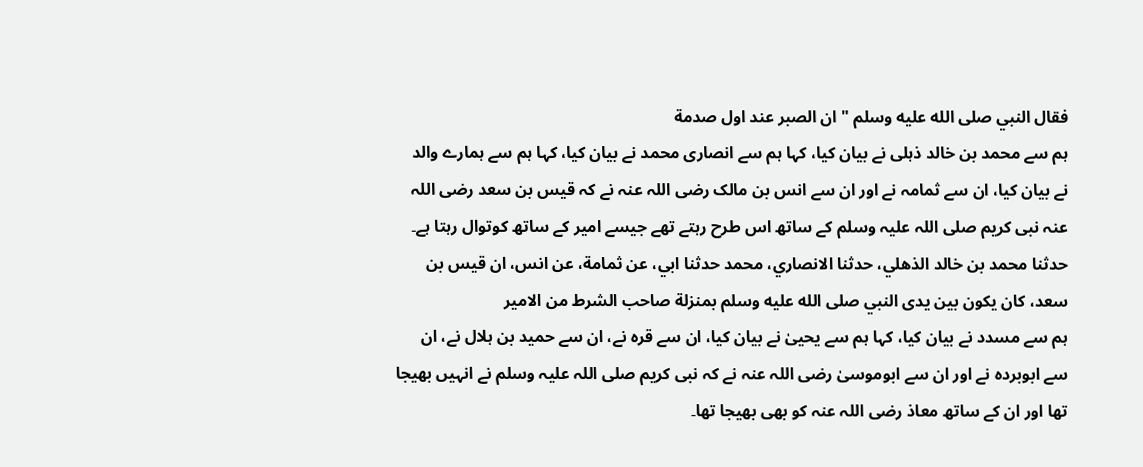فقال النبي صلى الله عليه وسلم " ان الصبر عند اول صدمة
ہم سے محمد بن خالد ذہلی نے بیان کیا، کہا ہم سے انصاری محمد نے بیان کیا، کہا ہم سے ہمارے والد نے بیان کیا، ان سے ثمامہ نے اور ان سے انس بن مالک رضی اللہ عنہ نے کہ قیس بن سعد رضی اللہ عنہ نبی کریم صلی اللہ علیہ وسلم کے ساتھ اس طرح رہتے تھے جیسے امیر کے ساتھ کوتوال رہتا ہے۔
حدثنا محمد بن خالد الذهلي، حدثنا الانصاري، محمد حدثنا ابي، عن ثمامة، عن انس، ان قيس بن سعد، كان يكون بين يدى النبي صلى الله عليه وسلم بمنزلة صاحب الشرط من الامير
ہم سے مسدد نے بیان کیا، کہا ہم سے یحییٰ نے بیان کیا، ان سے قرہ نے، ان سے حمید بن ہلال نے، ان سے ابوبردہ نے اور ان سے ابوموسیٰ رضی اللہ عنہ نے کہ نبی کریم صلی اللہ علیہ وسلم نے انہیں بھیجا تھا اور ان کے ساتھ معاذ رضی اللہ عنہ کو بھی بھیجا تھا۔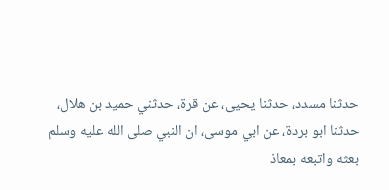حدثنا مسدد، حدثنا يحيى، عن قرة، حدثني حميد بن هلال، حدثنا ابو بردة، عن ابي موسى، ان النبي صلى الله عليه وسلم بعثه واتبعه بمعاذ